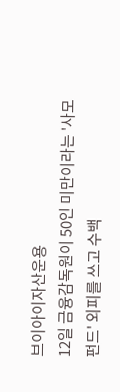브이아이자산운용
12일 금융감독원이 50인 미만이라는 '사모펀드' 외피를 쓰고 수백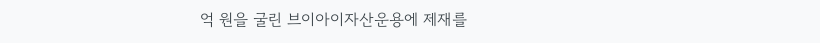억 원을 굴린 브이아이자산운용에 제재를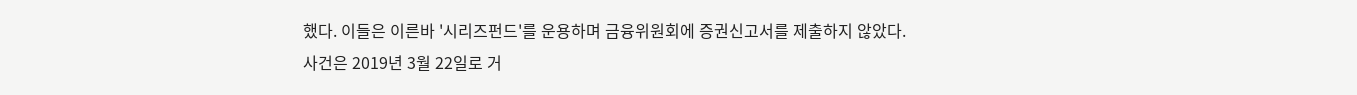했다. 이들은 이른바 '시리즈펀드'를 운용하며 금융위원회에 증권신고서를 제출하지 않았다.
사건은 2019년 3월 22일로 거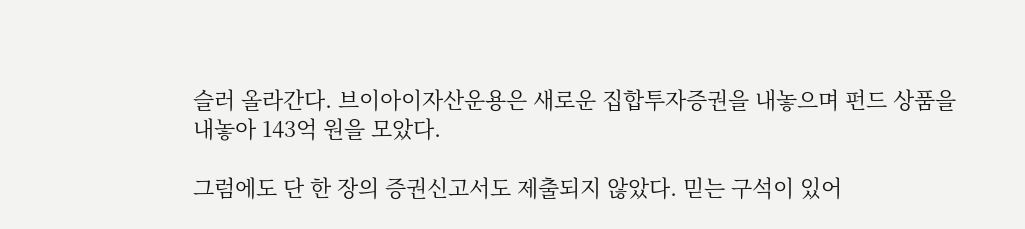슬러 올라간다. 브이아이자산운용은 새로운 집합투자증권을 내놓으며 펀드 상품을 내놓아 143억 원을 모았다.

그럼에도 단 한 장의 증권신고서도 제출되지 않았다. 믿는 구석이 있어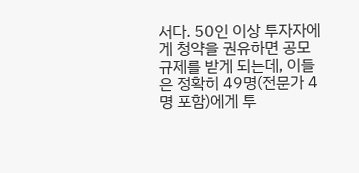서다. 50인 이상 투자자에게 청약을 권유하면 공모 규제를 받게 되는데, 이들은 정확히 49명(전문가 4명 포함)에게 투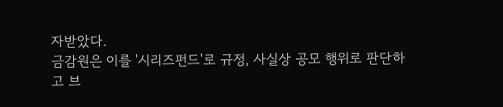자받았다.
금감원은 이를 '시리즈펀드'로 규정, 사실상 공모 행위로 판단하고 브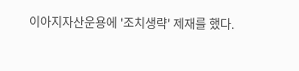이아지자산운용에 '조치생략' 제재를 했다.